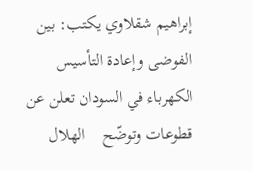إبراهيم شقلاوي يكتب: بين الفوضى وإعادة التأسيس    الكهرباء في السودان تعلن عن قطوعات وتوضّح    الهلال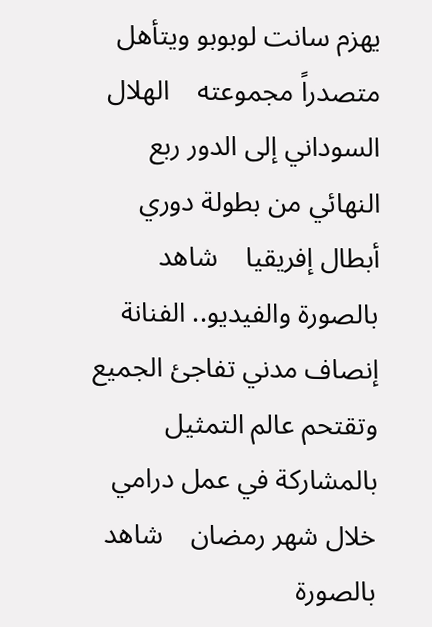يهزم سانت لوبوبو ويتأهل متصدراً مجموعته    الهلال السوداني إلى الدور ربع النهائي من بطولة دوري أبطال إفريقيا    شاهد بالصورة والفيديو.. الفنانة إنصاف مدني تفاجئ الجميع وتقتحم عالم التمثيل بالمشاركة في عمل درامي خلال شهر رمضان    شاهد بالصورة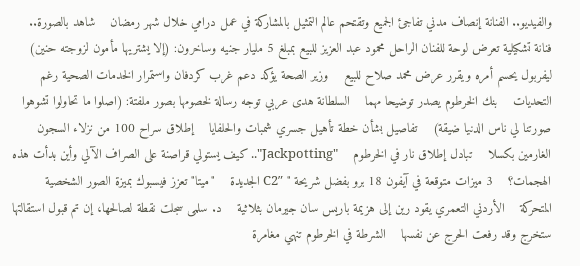والفيديو.. الفنانة إنصاف مدني تفاجئ الجميع وتقتحم عالم التمثيل بالمشاركة في عمل درامي خلال شهر رمضان    شاهد بالصورة.. فنانة تشكيلية تعرض لوحة للفنان الراحل محمود عبد العزيز للبيع بمبلغ 5 مليار جنيه وساخرون: (إلا يشتريها مأمون لزوجته حنين)    ليفربول يحسم أمره ويقرر عرض محمد صلاح للبيع    وزير الصحة يؤكد دعم غرب كردفان واستمرار الخدمات الصحية رغم التحديات    بنك الخرطوم يصدر توضيحا مهما    السلطانة هدى عربي توجه رسالة لخصومها بصور ملفتة: (اصلوا ما تحاولوا تشوهوا صورتنا لي ناس الدنيا ضيقة)    تفاصيل بشأن خطة تأهيل جسري شمبات والحلفايا    إطلاق سراح 100 من نزلاء السجون الغارمين بكسلا    تبادل إطلاق نار في الخرطوم    "Jackpotting".. كيف يستولي قراصنة على الصراف الآلي وأين بدأت هذه الهجمات؟    3 ميزات متوقعة في آيفون 18 برو بفضل شريحة " C2″ الجديدة    "ميتا" تعزز فيسبوك بميزة الصور الشخصية المتحركة    الأردني التعمري يقود رين إلى هزيمة باريس سان جيرمان بثلاثية    د. سلمى سجلت نقطة لصالحها، إن تم قبول استقالتها ستخرج وقد رفعت الحرج عن نفسها    الشرطة في الخرطوم تنهي مغامرة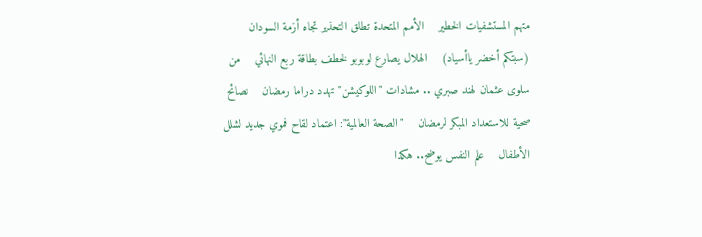متهم المستشفيات الخطير    الأمم المتحدة تطلق التحذير تجاه أزمة السودان    (سبتكم أخضر ياأسياد)    الهلال يصارع لوبوبو لخطف بطاقة ربع النهائي    من سلوى عثمان لهند صبري .. مشادات "اللوكيشن" تهدد دراما رمضان    نصائح صحية للاستعداد المبكر لرمضان    "الصحة العالمية": اعتماد لقاح فموي جديد لشلل الأطفال    علم النفس يوضح.. هكذا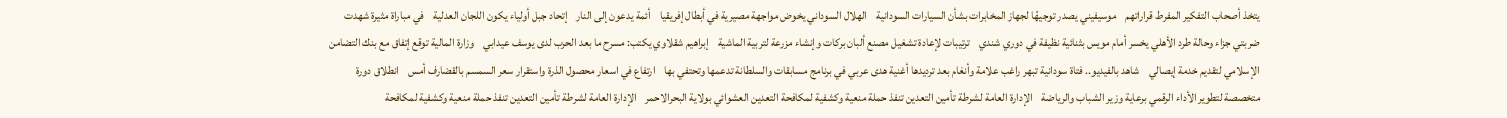يتخذ أصحاب التفكير المفرط قراراتهم    موسيفيني يصدر توجيهًا لجهاز المخابرات بشأن السيارات السودانية    الهلال السوداني يخوض مواجهة مصيرية في أبطال إفريقيا    أئمة يدعون إلى النار    إتحاد جبل أولياء يكون اللجان العدلية    في مباراة مثيرة شهدت ضربتي جزاء وحالة طرد الأهلي يخسر أمام مويس بثنائية نظيفة في دوري شندي    ترتيبات لإعادة تشغيل مصنع ألبان بركات وإنشاء مزرعة لتربية الماشية    إبراهيم شقلاوي يكتب: مسرح ما بعد الحرب لدى يوسف عيدابي    وزارة المالية توقع إتفاق مع بنك التضامن الإسلامي لتقديم خدمة إيصالي    شاهد بالفيديو.. فتاة سودانية تبهر راغب علامة وأنغام بعد ترديدها أغنية هدى عربي في برنامج مسابقات والسلطانة تدعمها وتحتفي بها    ارتفاع في اسعار محصول الذرة واستقرار سعر السمسم بالقضارف أمس    انطلاق دورة متخصصة لتطوير الأداء الرقمي برعاية وزير الشباب والرياضة    الإدارة العامة لشرطة تأمين التعدين تنفذ حملة منعية وكشفية لمكافحة التعدين العشوائي بولاية البحرالاحمر    الإدارة العامة لشرطة تأمين التعدين تنفذ حملة منعية وكشفية لمكافحة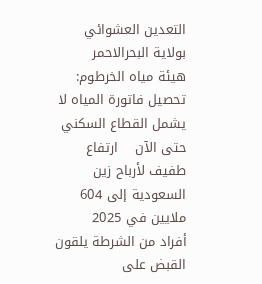التعدين العشوائي بولاية البحرالاحمر    هيئة مياه الخرطوم: تحصيل فاتورة المياه لا يشمل القطاع السكني حتى الآن    ارتفاع طفيف لأرباح زين السعودية إلى 604 ملايين في 2025    أفراد من الشرطة يلقون القبض على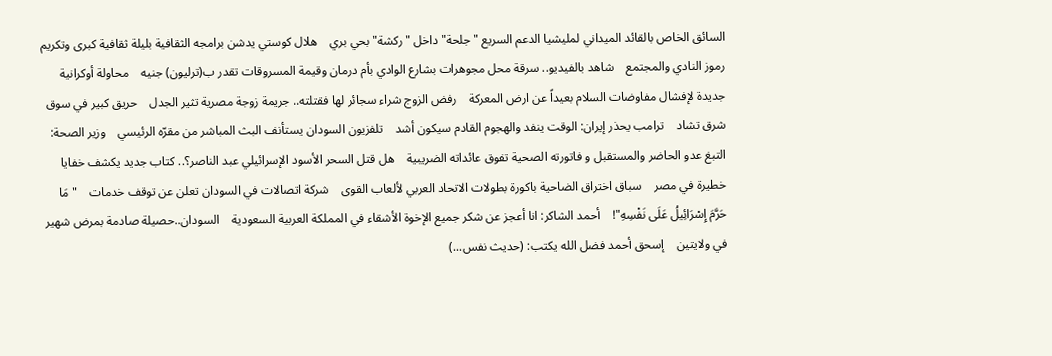السائق الخاص بالقائد الميداني لمليشيا الدعم السريع "جلحة" داخل "ركشة" بحي بري    هلال كوستي يدشن برامجه الثقافية بليلة ثقافية كبرى وتكريم رموز النادي والمجتمع    شاهد بالفيديو.. سرقة محل مجوهرات بشارع الوادي بأم درمان وقيمة المسروقات تقدر ب(ترليون) جنيه    محاولة أوكرانية جديدة لإفشال مفاوضات السلام بعيداً عن ارض المعركة    رفض الزوج شراء سجائر لها فقتلته.. جريمة زوجة مصرية تثير الجدل    حريق كبير في سوق شرق تشاد    ترامب يحذر إيران: الوقت ينفد والهجوم القادم سيكون أشد    تلفزيون السودان يستأنف البث المباشر من مقرّه الرئيسي    وزير الصحة: التبغ عدو الحاضر والمستقبل و فاتورته الصحية تفوق عائداته الضريبية    هل قتل السحر الأسود الإسرائيلي عبد الناصر؟.. كتاب جديد يكشف خفايا خطيرة في مصر    سباق اختراق الضاحية باكورة بطولات الاتحاد العربي لألعاب القوى    شركة اتصالات في السودان تعلن عن توقف خدمات    "مَا حَرَّمَ إِسْرَائِيلُ عَلَى نَفْسِهِ"!    أحمد الشاكر: انا أعجز عن شكر جميع الإخوة الأشقاء في المملكة العربية السعودية    السودان..حصيلة صادمة بمرض شهير في ولايتين    إسحق أحمد فضل الله يكتب: (حديث نفس...)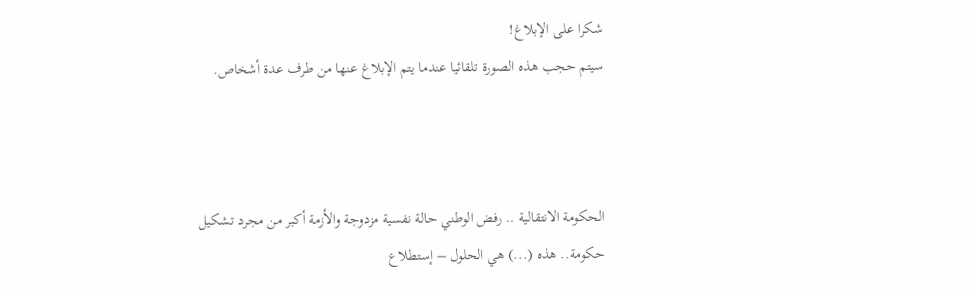شكرا على الإبلاغ!
سيتم حجب هذه الصورة تلقائيا عندما يتم الإبلاغ عنها من طرف عدة أشخاص.



الحكومة الانتقالية .. رفض الوطني حالة نفسية مزدوجة والأزمة أكبر من مجرد تشكيل حكومة.. هذه (...) هي الحلول – إستطلاع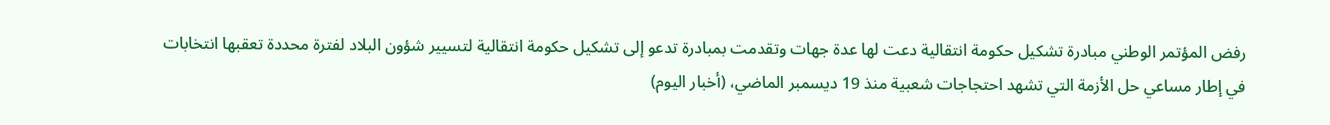رفض المؤتمر الوطني مبادرة تشكيل حكومة انتقالية دعت لها عدة جهات وتقدمت بمبادرة تدعو إلى تشكيل حكومة انتقالية لتسيير شؤون البلاد لفترة محددة تعقبها انتخابات في إطار مساعي حل الأزمة التي تشهد احتجاجات شعبية منذ 19 ديسمبر الماضي، (أخبار اليوم)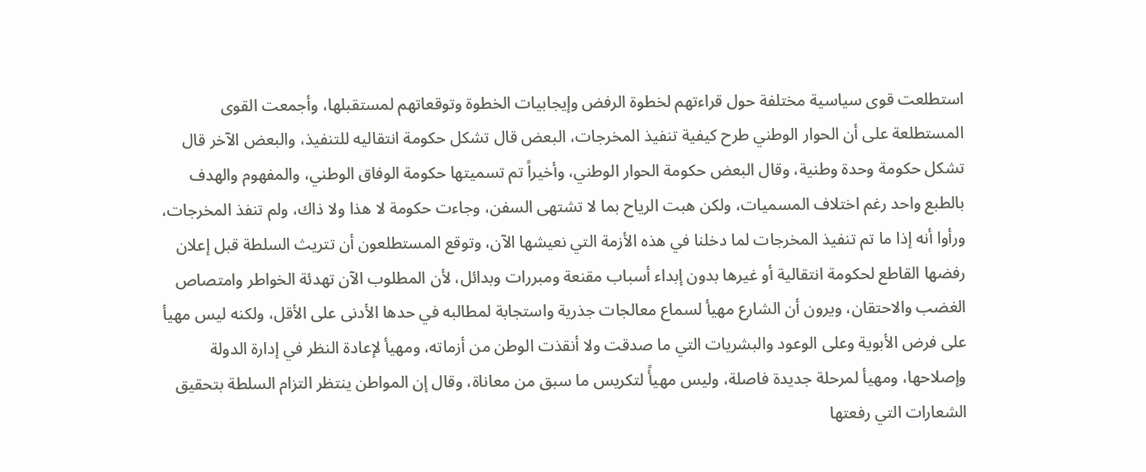استطلعت قوى سياسية مختلفة حول قراءتهم لخطوة الرفض وإيجابيات الخطوة وتوقعاتهم لمستقبلها، وأجمعت القوى المستطلعة على أن الحوار الوطني طرح كيفية تنفيذ المخرجات، البعض قال تشكل حكومة انتقاليه للتنفيذ، والبعض الآخر قال تشكل حكومة وحدة وطنية، وقال البعض حكومة الحوار الوطني، وأخيراً تم تسميتها حكومة الوفاق الوطني، والمفهوم والهدف بالطبع واحد رغم اختلاف المسميات، ولكن هبت الرياح بما لا تشتهى السفن، وجاءت حكومة لا هذا ولا ذاك، ولم تنفذ المخرجات، ورأوا أنه إذا ما تم تنفيذ المخرجات لما دخلنا في هذه الأزمة التي نعيشها الآن، وتوقع المستطلعون أن تتريث السلطة قبل إعلان رفضها القاطع لحكومة انتقالية أو غيرها بدون إبداء أسباب مقنعة ومبررات وبدائل، لأن المطلوب الآن تهدئة الخواطر وامتصاص الغضب والاحتقان، ويرون أن الشارع مهيأ لسماع معالجات جذرية واستجابة لمطالبه في حدها الأدنى على الأقل، ولكنه ليس مهيأ على فرض الأبوية وعلى الوعود والبشريات التي ما صدقت ولا أنقذت الوطن من أزماته، ومهيأ لإعادة النظر في إدارة الدولة وإصلاحها، ومهيأ لمرحلة جديدة فاصلة، وليس مهيأً لتكريس ما سبق من معاناة، وقال إن المواطن ينتظر التزام السلطة بتحقيق الشعارات التي رفعتها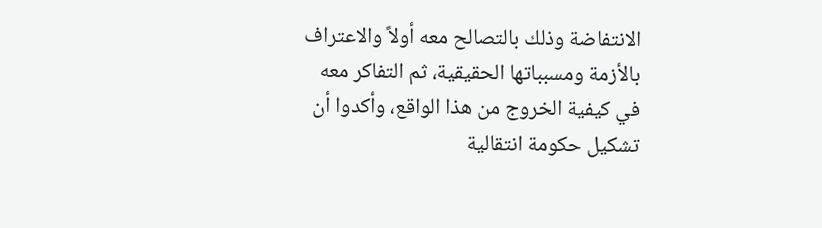الانتفاضة وذلك بالتصالح معه أولاً والاعتراف بالأزمة ومسبباتها الحقيقية، ثم التفاكر معه في كيفية الخروج من هذا الواقع، وأكدوا أن تشكيل حكومة انتقالية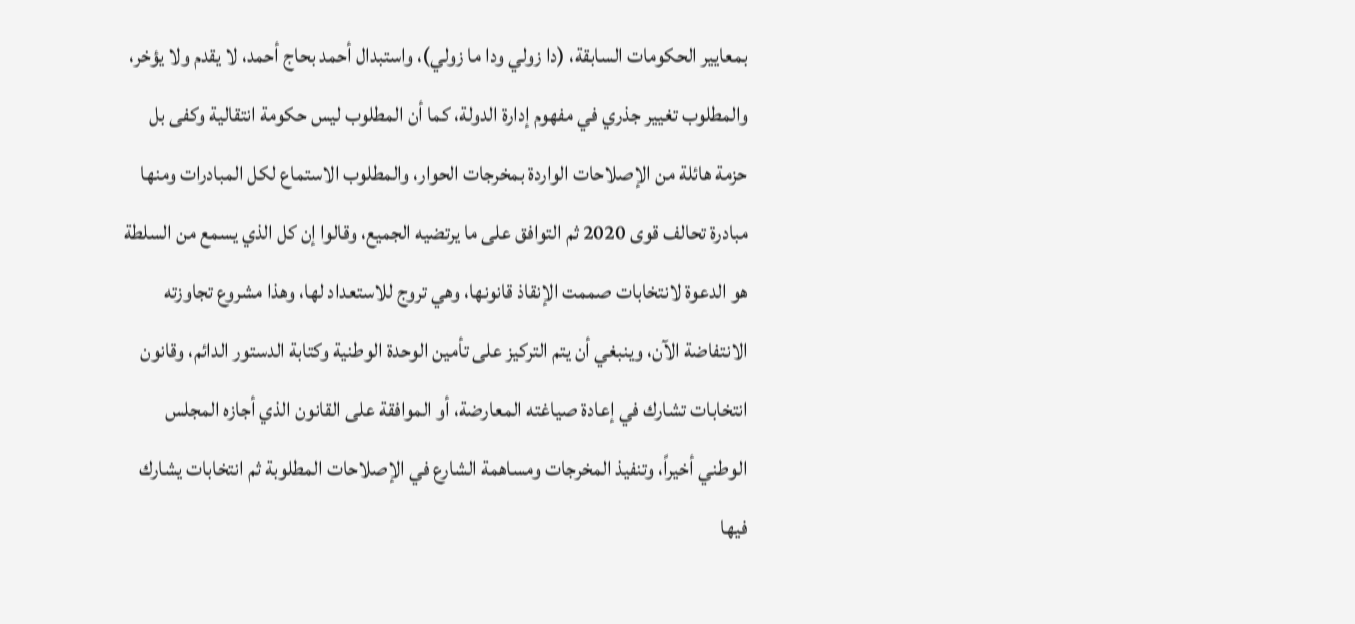بمعايير الحكومات السابقة، (دا زولي ودا ما زولي)، واستبدال أحمد بحاج أحمد، لا يقدم ولا يؤخر، والمطلوب تغيير جذري في مفهوم إدارة الدولة، كما أن المطلوب ليس حكومة انتقالية وكفى بل حزمة هائلة من الإصلاحات الواردة بمخرجات الحوار، والمطلوب الاستماع لكل المبادرات ومنها مبادرة تحالف قوى 2020 ثم التوافق على ما يرتضيه الجميع، وقالوا إن كل الذي يسمع من السلطة هو الدعوة لانتخابات صممت الإنقاذ قانونها، وهي تروج للاستعداد لها، وهذا مشروع تجاوزته الانتفاضة الآن، وينبغي أن يتم التركيز على تأمين الوحدة الوطنية وكتابة الدستور الدائم، وقانون انتخابات تشارك في إعادة صياغته المعارضة، أو الموافقة على القانون الذي أجازه المجلس الوطني أخيراً، وتنفيذ المخرجات ومساهمة الشارع في الإصلاحات المطلوبة ثم انتخابات يشارك فيها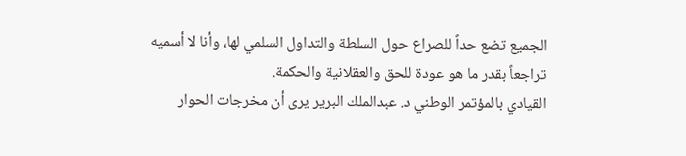الجميع تضع حداً للصراع حول السلطة والتداول السلمي لها، وأنا لا أسميه تراجعاً بقدر ما هو عودة للحق والعقلانية والحكمة.
القيادي بالمؤتمر الوطني د. عبدالملك البرير يرى أن مخرجات الحوار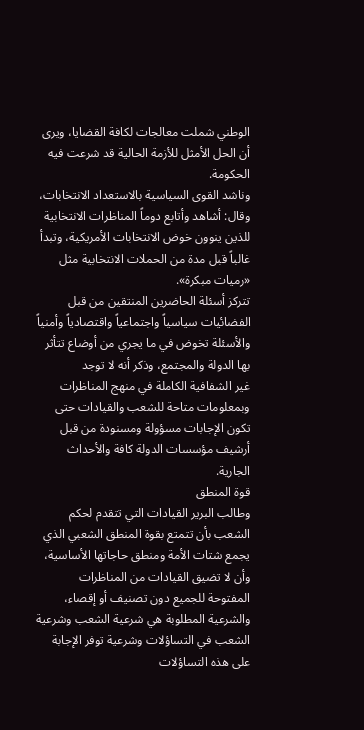الوطني شملت معالجات لكافة القضايا، ويرى أن الحل الأمثل للأزمة الحالية قد شرعت فيه الحكومة.
وناشد القوى السياسية بالاستعداد الانتخابات، وقال: أشاهد وأتابع دوماً المناظرات الانتخابية للذين ينوون خوض الانتخابات الأمريكية، وتبدأ غالباً قبل مدة من الحملات الانتخابية مثل «رميات مبكرة».
تتركز أسئلة الحاضرين المنتقين من قبل الفضائيات سياسياً واجتماعياً واقتصادياً وأمنياً والأسئلة تخوض في ما يجري من أوضاع تتأثر بها الدولة والمجتمع، وذكر أنه لا توجد
غير الشفافية الكاملة في منهج المناظرات وبمعلومات متاحة للشعب والقيادات حتى تكون الإجابات مسؤولة ومسنودة من قبل أرشيف مؤسسات الدولة كافة والأحداث الجارية.
قوة المنطق
وطالب البرير القيادات التي تتقدم لحكم الشعب بأن تتمتع بقوة المنطق الشعبي الذي يجمع شتات الأمة ومنطق حاجاتها الأساسية، وأن لا تضيق القيادات من المناظرات المفتوحة للجميع دون تصنيف أو إقصاء، والشرعية المطلوبة هي شرعية الشعب وشرعية الشعب في التساؤلات وشرعية توفر الإجابة على هذه التساؤلات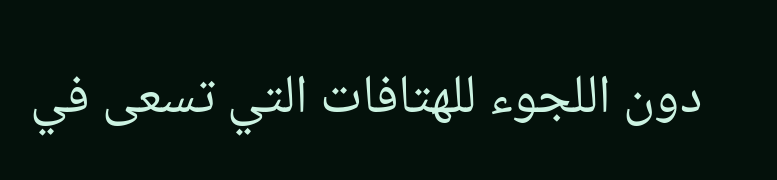دون اللجوء للهتافات التي تسعى في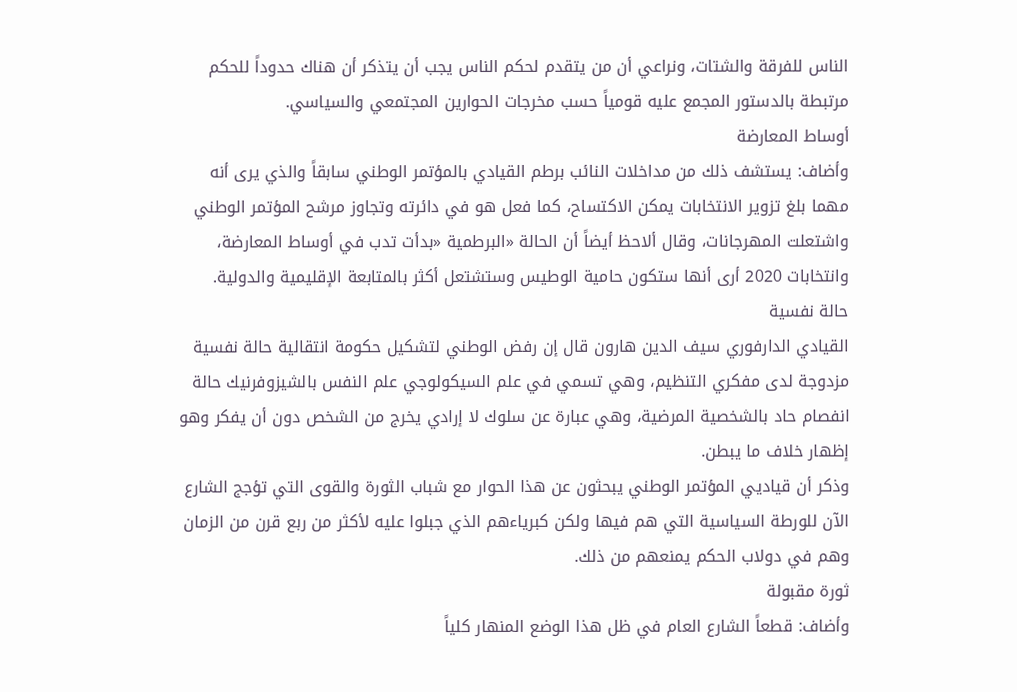الناس للفرقة والشتات، ونراعي أن من يتقدم لحكم الناس يجب أن يتذكر أن هناك حدوداً للحكم مرتبطة بالدستور المجمع عليه قومياً حسب مخرجات الحوارين المجتمعي والسياسي.
أوساط المعارضة
وأضاف: يستشف ذلك من مداخلات النائب برطم القيادي بالمؤتمر الوطني سابقاً والذي يرى أنه مهما بلغ تزوير الانتخابات يمكن الاكتساح، كما فعل هو في دائرته وتجاوز مرشح المؤتمر الوطني واشتعلت المهرجانات، وقال ألاحظ أيضاً أن الحالة «البرطمية «بدأت تدب في أوساط المعارضة، وانتخابات 2020 أرى أنها ستكون حامية الوطيس وستشتعل أكثر بالمتابعة الإقليمية والدولية.
حالة نفسية
القيادي الدارفوري سيف الدين هارون قال إن رفض الوطني لتشكيل حكومة انتقالية حالة نفسية مزدوجة لدى مفكري التنظيم، وهي تسمي في علم السيكولوجي علم النفس بالشيزوفرنيك حالة انفصام حاد بالشخصية المرضية، وهي عبارة عن سلوك لا إرادي يخرج من الشخص دون أن يفكر وهو إظهار خلاف ما يبطن.
وذكر أن قياديي المؤتمر الوطني يبحثون عن هذا الحوار مع شباب الثورة والقوى التي تؤجج الشارع الآن للورطة السياسية التي هم فيها ولكن كبرياءهم الذي جبلوا عليه لأكثر من ربع قرن من الزمان وهم في دولاب الحكم يمنعهم من ذلك.
ثورة مقبولة
وأضاف: قطعاً الشارع العام في ظل هذا الوضع المنهار كلياً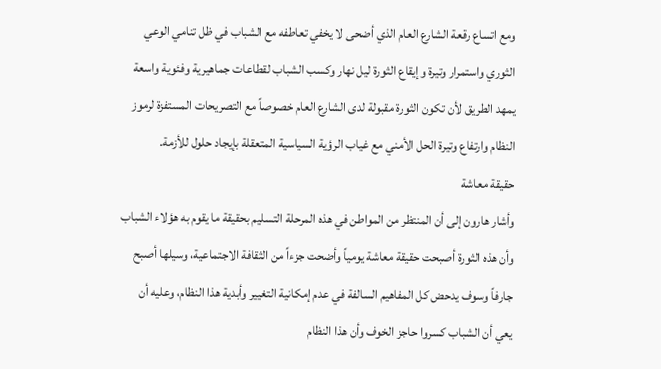ومع اتساع رقعة الشارع العام الذي أضحى لا يخفي تعاطفه مع الشباب في ظل تنامي الوعي الثوري واستمرار وتيرة وإيقاع الثورة ليل نهار وكسب الشباب لقطاعات جماهيرية وفئوية واسعة يمهد الطريق لأن تكون الثورة مقبولة لدى الشارع العام خصوصاً مع التصريحات المستفزة لرموز النظام وارتفاع وتيرة الحل الأمني مع غياب الرؤية السياسية المتعقلة بإيجاد حلول للأزمة.
حقيقة معاشة
وأشار هارون إلى أن المنتظر من المواطن في هذه المرحلة التسليم بحقيقة ما يقوم به هؤلاء الشباب وأن هذه الثورة أصبحت حقيقة معاشة يومياً وأضحت جزءاً من الثقافة الاجتماعية، وسيلها أصبح جارفاً وسوف يدحض كل المفاهيم السالفة في عدم إمكانية التغيير وأبدية هذا النظام، وعليه أن يعي أن الشباب كسروا حاجز الخوف وأن هذا النظام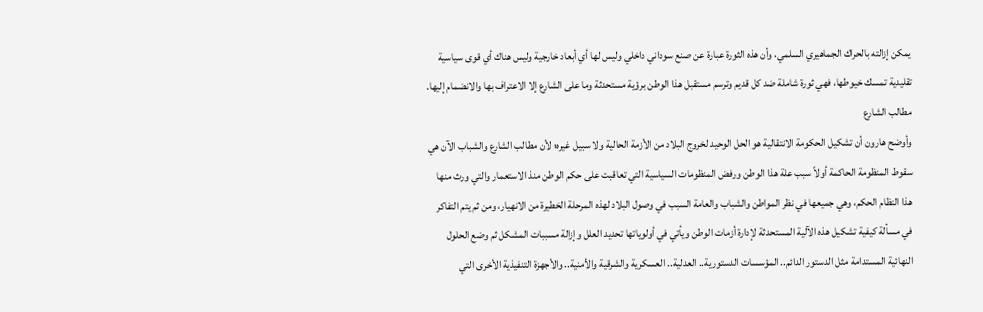يمكن إزالته بالحراك الجماهيري السلمي، وأن هذه الثورة عبارة عن صنع سوداني داخلي وليس لها أي أبعاد خارجية وليس هناك أي قوى سياسية تقليدية تمسك خيوطها، فهي ثورة شاملة ضد كل قديم وترسم مستقبل هذا الوطن برؤية مستحدثة وما على الشارع إلا الاعتراف بها والانضمام إليها.
مطالب الشارع
وأوضح هارون أن تشكيل الحكومة الانتقالية هو الحل الوحيد لخروج البلاد من الأزمة الحالية ولا سبيل غيره؛ لأن مطالب الشارع والشباب الآن هي سقوط المنظومة الحاكمة أولاً سبب علة هذا الوطن ورفض المنظومات السياسية التي تعاقبت على حكم الوطن منذ الاستعمار والتي ورث منها هذا النظام الحكم، وهي جميعها في نظر المواطن والشباب والعامة السبب في وصول البلاد لهذه المرحلة الخطيرة من الانهيار، ومن ثم يتم التفاكر في مسألة كيفية تشكيل هذه الآلية المستحدثة لإدارة أزمات الوطن ويأتي في أولوياتها تحديد العلل وإزالة مسببات المشكل ثم وضع الحلول النهائية المستدامة مثل الدستور الدائم.. المؤسسات الدستورية.. العدلية.. العسكرية والشرقية والأمنية.. والأجهزة التنفيذية الأخرى التي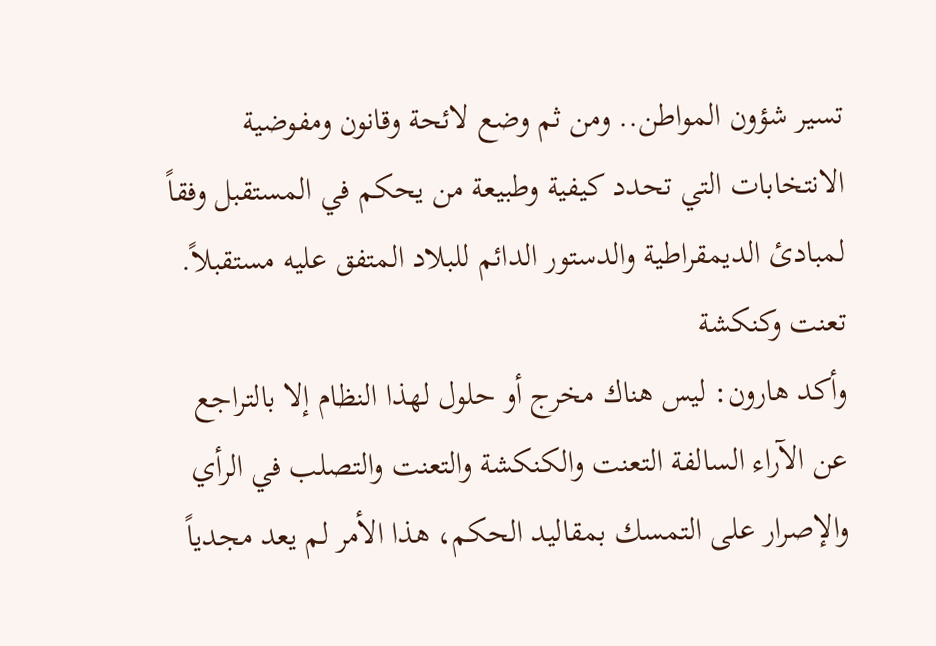تسير شؤون المواطن.. ومن ثم وضع لائحة وقانون ومفوضية الانتخابات التي تحدد كيفية وطبيعة من يحكم في المستقبل وفقاً لمبادئ الديمقراطية والدستور الدائم للبلاد المتفق عليه مستقبلاً.
تعنت وكنكشة
وأكد هارون: ليس هناك مخرج أو حلول لهذا النظام إلا بالتراجع عن الآراء السالفة التعنت والكنكشة والتعنت والتصلب في الرأي والإصرار على التمسك بمقاليد الحكم، هذا الأمر لم يعد مجدياً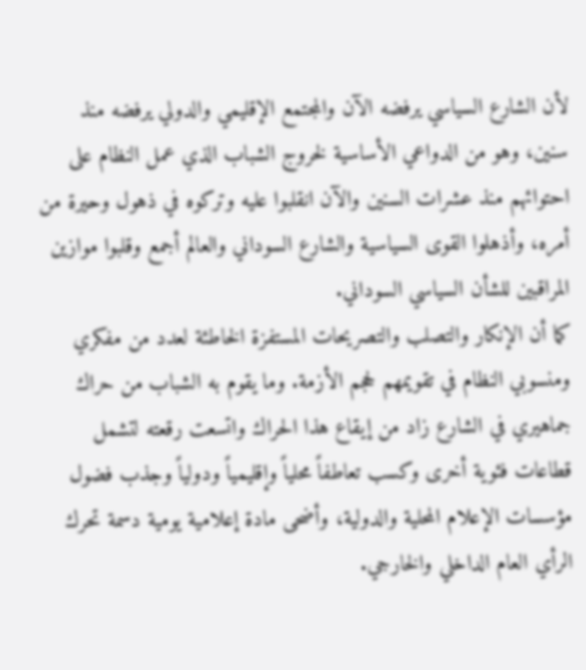لأن الشارع السياسي يرفضه الآن والمجتمع الإقليمي والدولي يرفضه منذ سنين، وهو من الدواعي الأساسية لخروج الشباب الذي عمل النظام على احتوائهم منذ عشرات السنين والآن انقلبوا عليه وتركوه في ذهول وحيرة من أمره، وأذهلوا القوى السياسية والشارع السوداني والعالم أجمع وقلبوا موازين المراقبين للشأن السياسي السوداني.
كما أن الإنكار والتصلب والتصريحات المستفزة الخاطئة لعدد من مفكري ومنسوبي النظام في تقويمهم لحجم الأزمة. وما يقوم به الشباب من حراك جماهيري في الشارع زاد من إيقاع هذا الحراك واتسعت رقعته لتشمل قطاعات فئوية أخرى وكسب تعاطفاً محلياً وإقليمياً ودولياً وجذب فضول مؤسسات الإعلام المحلية والدولية، وأضحى مادة إعلامية يومية دسمة تحرك الرأي العام الداخلي والخارجي.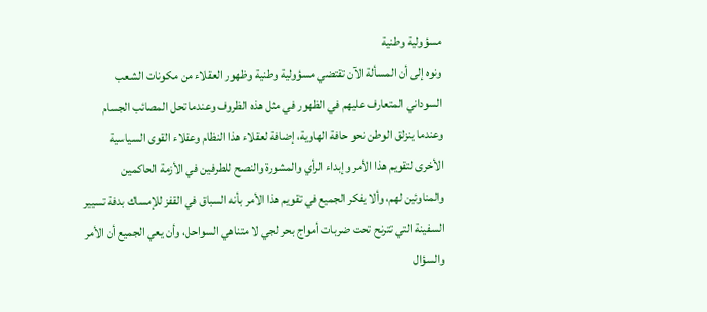مسؤولية وطنية
ونوه إلى أن المسألة الآن تقتضي مسؤولية وطنية وظهور العقلاء من مكونات الشعب السوداني المتعارف عليهم في الظهور في مثل هذه الظروف وعندما تحل المصائب الجسام وعندما ينزلق الوطن نحو حافة الهاوية، إضافة لعقلاء هذا النظام وعقلاء القوى السياسية الأخرى لتقويم هذا الأمر وإبداء الرأي والمشورة والنصح للطرفين في الأزمة الحاكمين والمناوئين لهم، وألا يفكر الجميع في تقويم هذا الأمر بأنه السباق في القفز للإمساك بدفة تسيير السفينة التي تترنح تحت ضربات أمواج بحر لجي لا متناهي السواحل، وأن يعي الجميع أن الأمر والسؤال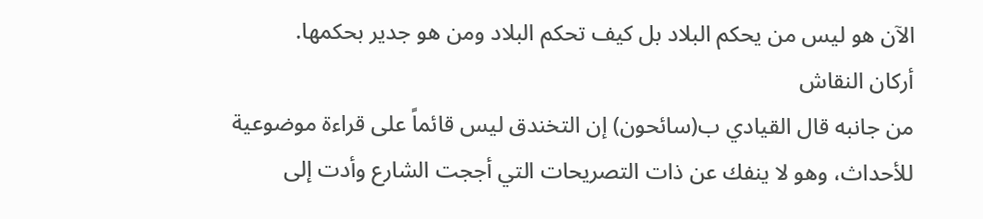الآن هو ليس من يحكم البلاد بل كيف تحكم البلاد ومن هو جدير بحكمها.
أركان النقاش
من جانبه قال القيادي ب(سائحون) إن التخندق ليس قائماً على قراءة موضوعية للأحداث، وهو لا ينفك عن ذات التصريحات التي أججت الشارع وأدت إلى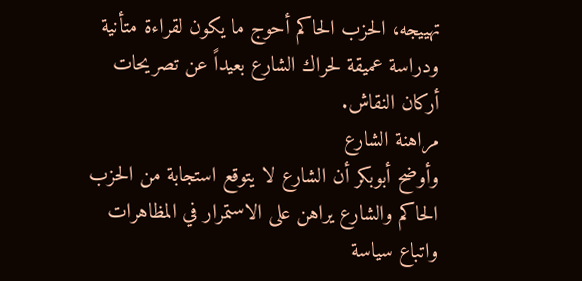تهييجه، الحزب الحاكم أحوج ما يكون لقراءة متأنية ودراسة عميقة لحراك الشارع بعيداً عن تصريحات أركان النقاش.
مراهنة الشارع
وأوضح أبوبكر أن الشارع لا يتوقع استجابة من الحزب الحاكم والشارع يراهن على الاستمرار في المظاهرات واتباع سياسة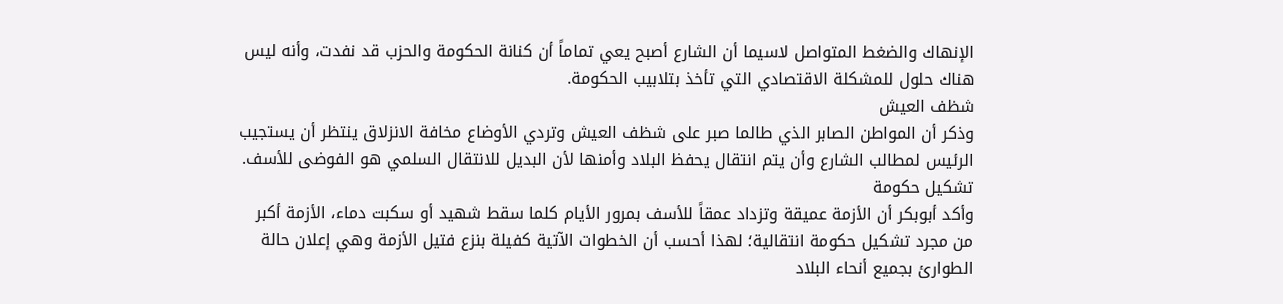الإنهاك والضغط المتواصل لاسيما أن الشارع أصبح يعي تماماً أن كنانة الحكومة والحزب قد نفدت، وأنه ليس هناك حلول للمشكلة الاقتصادي التي تأخذ بتلابيب الحكومة.
شظف العيش
وذكر أن المواطن الصابر الذي طالما صبر على شظف العيش وتردي الأوضاع مخافة الانزلاق ينتظر أن يستجيب الرئيس لمطالب الشارع وأن يتم انتقال يحفظ البلاد وأمنها لأن البديل للانتقال السلمي هو الفوضى للأسف.
تشكيل حكومة
وأكد أبوبكر أن الأزمة عميقة وتزداد عمقاً للأسف بمرور الأيام كلما سقط شهيد أو سكبت دماء، الأزمة أكبر من مجرد تشكيل حكومة انتقالية؛ لهذا أحسب أن الخطوات الآتية كفيلة بنزع فتيل الأزمة وهي إعلان حالة الطوارئ بجميع أنحاء البلاد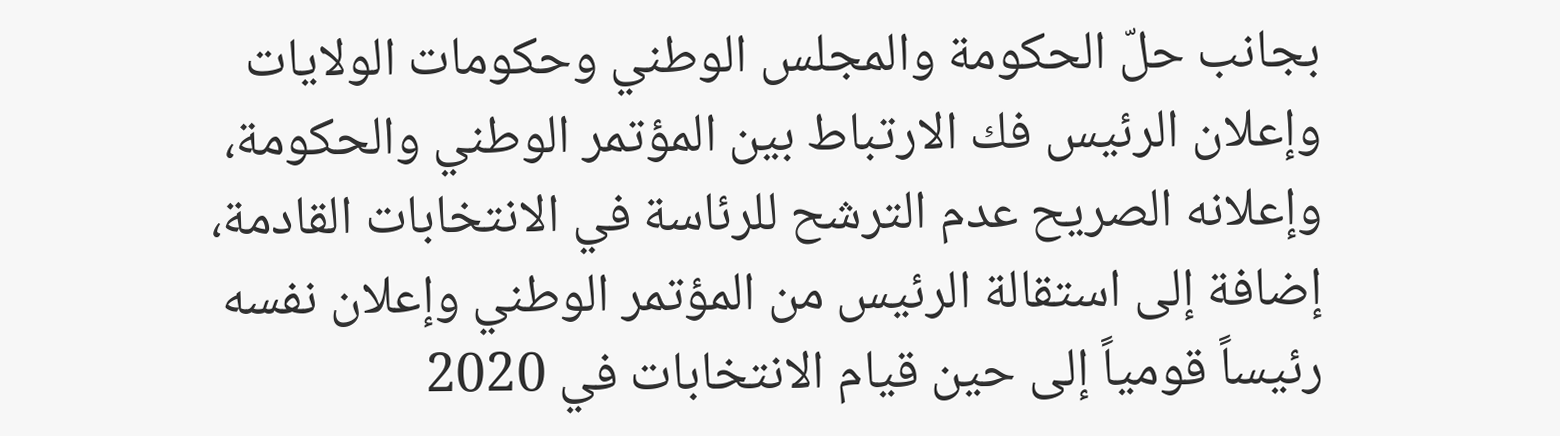بجانب حلّ الحكومة والمجلس الوطني وحكومات الولايات وإعلان الرئيس فك الارتباط بين المؤتمر الوطني والحكومة، وإعلانه الصريح عدم الترشح للرئاسة في الانتخابات القادمة، إضافة إلى استقالة الرئيس من المؤتمر الوطني وإعلان نفسه رئيساً قومياً إلى حين قيام الانتخابات في 2020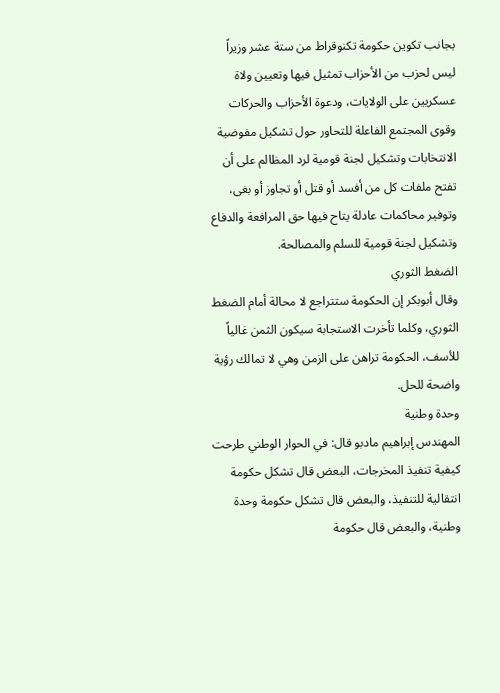بجانب تكوين حكومة تكنوقراط من ستة عشر وزيراً ليس لحزب من الأحزاب تمثيل فيها وتعيين ولاة عسكريين على الولايات، ودعوة الأحزاب والحركات وقوى المجتمع الفاعلة للتحاور حول تشكيل مفوضية الانتخابات وتشكيل لجنة قومية لرد المظالم على أن تفتح ملفات كل من أفسد أو قتل أو تجاوز أو بغى، وتوفير محاكمات عادلة يتاح فيها حق المرافعة والدفاع وتشكيل لجنة قومية للسلم والمصالحة.
الضغط الثوري
وقال أبوبكر إن الحكومة ستتراجع لا محالة أمام الضغط الثوري، وكلما تأخرت الاستجابة سيكون الثمن غالياً للأسف، الحكومة تراهن على الزمن وهي لا تمالك رؤية واضحة للحل.
وحدة وطنية
المهندس إبراهيم مادبو قال: في الحوار الوطني طرحت كيفية تنفيذ المخرجات، البعض قال تشكل حكومة انتقالية للتنفيذ، والبعض قال تشكل حكومة وحدة وطنية، والبعض قال حكومة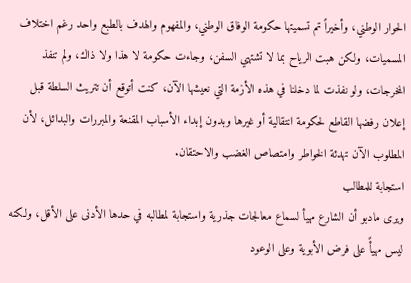الحوار الوطني، وأخيراً تم تسميتها حكومة الوفاق الوطني، والمفهوم والهدف بالطبع واحد رغم اختلاف المسميات، ولكن هبت الرياح بما لا تشتهي السفن، وجاءت حكومة لا هذا ولا ذاك، ولم تنفذ المخرجات، ولو نفذت لما دخلنا في هذه الأزمة التي نعيشها الآن، كنت أتوقع أن تتريث السلطة قبل إعلان رفضها القاطع لحكومة انتقالية أو غيرها وبدون إبداء الأسباب المقنعة والمبررات والبدائل، لأن المطلوب الآن تهدئة الخواطر وامتصاص الغضب والاحتقان.
استجابة للمطالب
ويرى مادبو أن الشارع مهيأ لسماع معالجات جذرية واستجابة لمطالبه في حدها الأدنى على الأقل، ولكنه ليس مهيأً على فرض الأبوية وعلى الوعود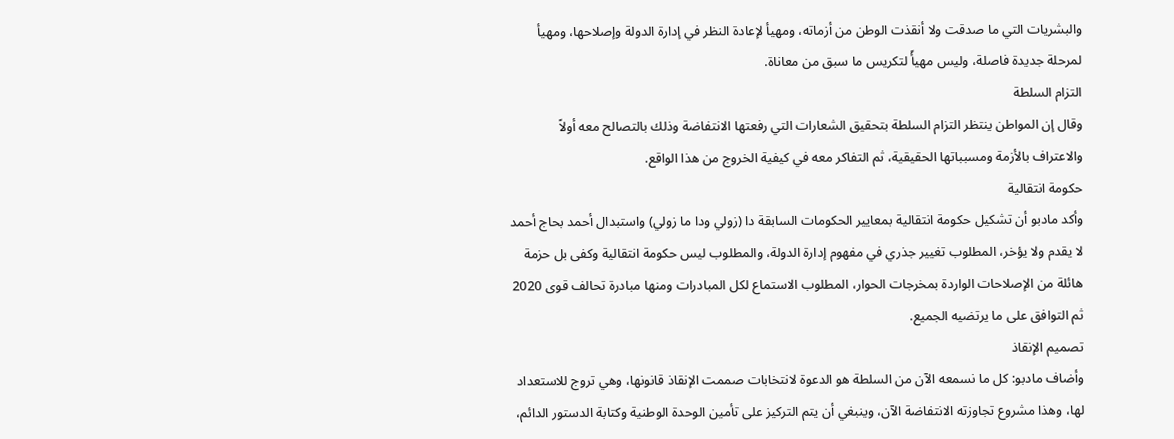والبشريات التي ما صدقت ولا أنقذت الوطن من أزماته، ومهيأ لإعادة النظر في إدارة الدولة وإصلاحها، ومهيأ لمرحلة جديدة فاصلة، وليس مهيأً لتكريس ما سبق من معاناة.
التزام السلطة
وقال إن المواطن ينتظر التزام السلطة بتحقيق الشعارات التي رفعتها الانتفاضة وذلك بالتصالح معه أولاً والاعتراف بالأزمة ومسبباتها الحقيقية، ثم التفاكر معه في كيفية الخروج من هذا الواقع.
حكومة انتقالية
وأكد مادبو أن تشكيل حكومة انتقالية بمعايير الحكومات السابقة دا (زولي ودا ما زولي) واستبدال أحمد بحاج أحمد لا يقدم ولا يؤخر، المطلوب تغيير جذري في مفهوم إدارة الدولة، والمطلوب ليس حكومة انتقالية وكفى بل حزمة هائلة من الإصلاحات الواردة بمخرجات الحوار، المطلوب الاستماع لكل المبادرات ومنها مبادرة تحالف قوى 2020 ثم التوافق على ما يرتضيه الجميع.
تصميم الإنقاذ
وأضاف مادبو: كل ما نسمعه الآن من السلطة هو الدعوة لانتخابات صممت الإنقاذ قانونها، وهي تروج للاستعداد لها، وهذا مشروع تجاوزته الانتفاضة الآن، وينبغي أن يتم التركيز على تأمين الوحدة الوطنية وكتابة الدستور الدائم،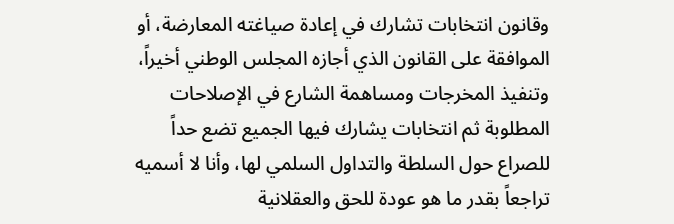وقانون انتخابات تشارك في إعادة صياغته المعارضة، أو الموافقة على القانون الذي أجازه المجلس الوطني أخيراً، وتنفيذ المخرجات ومساهمة الشارع في الإصلاحات المطلوبة ثم انتخابات يشارك فيها الجميع تضع حداً للصراع حول السلطة والتداول السلمي لها، وأنا لا أسميه تراجعاً بقدر ما هو عودة للحق والعقلانية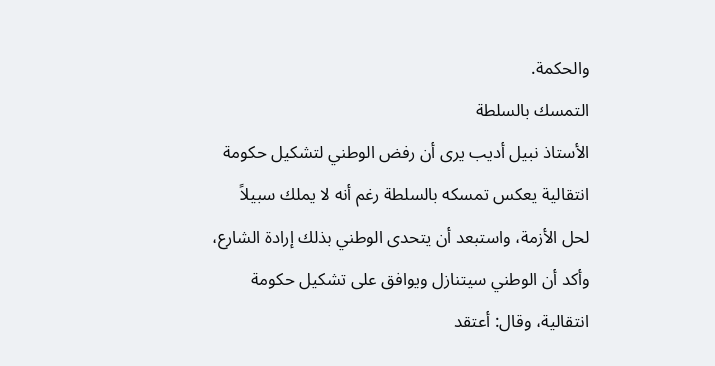والحكمة.
التمسك بالسلطة
الأستاذ نبيل أديب يرى أن رفض الوطني لتشكيل حكومة انتقالية يعكس تمسكه بالسلطة رغم أنه لا يملك سبيلاً لحل الأزمة، واستبعد أن يتحدى الوطني بذلك إرادة الشارع، وأكد أن الوطني سيتنازل ويوافق على تشكيل حكومة انتقالية، وقال: أعتقد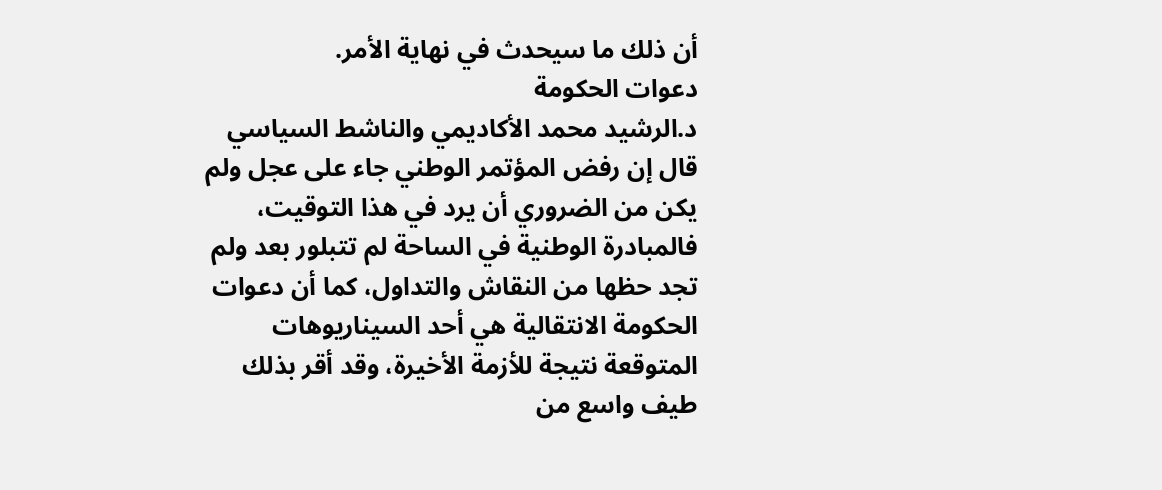أن ذلك ما سيحدث في نهاية الأمر.
دعوات الحكومة
د.الرشيد محمد الأكاديمي والناشط السياسي قال إن رفض المؤتمر الوطني جاء على عجل ولم يكن من الضروري أن يرد في هذا التوقيت، فالمبادرة الوطنية في الساحة لم تتبلور بعد ولم تجد حظها من النقاش والتداول، كما أن دعوات الحكومة الانتقالية هي أحد السيناريوهات المتوقعة نتيجة للأزمة الأخيرة، وقد أقر بذلك طيف واسع من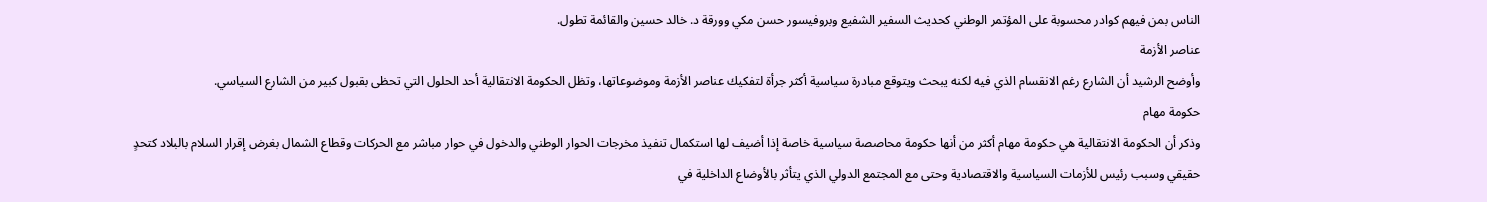الناس بمن فيهم كوادر محسوبة على المؤتمر الوطني كحديث السفير الشفيع وبروفيسور حسن مكي وورقة د. خالد حسين والقائمة تطول.
عناصر الأزمة
وأوضح الرشيد أن الشارع رغم الانقسام الذي فيه لكنه يبحث ويتوقع مبادرة سياسية أكثر جرأة لتفكيك عناصر الأزمة وموضوعاتها، وتظل الحكومة الانتقالية أحد الحلول التي تحظى بقبول كبير من الشارع السياسي.
حكومة مهام
وذكر أن الحكومة الانتقالية هي حكومة مهام أكثر من أنها حكومة محاصصة سياسية خاصة إذا أضيف لها استكمال تنفيذ مخرجات الحوار الوطني والدخول في حوار مباشر مع الحركات وقطاع الشمال بغرض إقرار السلام بالبلاد كتحدٍ حقيقي وسبب رئيس للأزمات السياسية والاقتصادية وحتى مع المجتمع الدولي الذي يتأثر بالأوضاع الداخلية في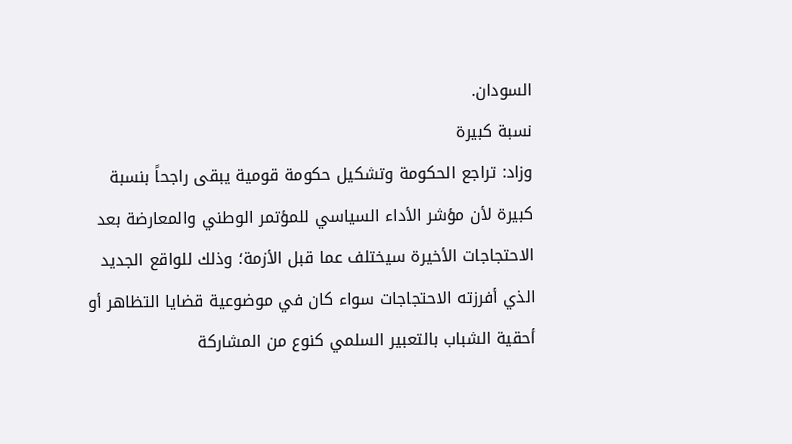السودان.
نسبة كبيرة
وزاد: تراجع الحكومة وتشكيل حكومة قومية يبقى راجحاً بنسبة كبيرة لأن مؤشر الأداء السياسي للمؤتمر الوطني والمعارضة بعد الاحتجاجات الأخيرة سيختلف عما قبل الأزمة؛ وذلك للواقع الجديد الذي أفرزته الاحتجاجات سواء كان في موضوعية قضايا التظاهر أو أحقية الشباب بالتعبير السلمي كنوع من المشاركة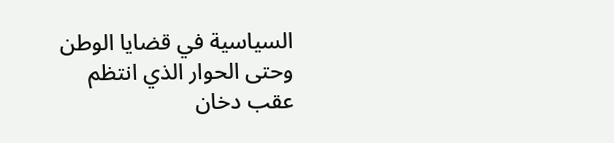السياسية في قضايا الوطن وحتى الحوار الذي انتظم عقب دخان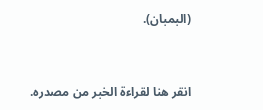(البمبان).


انقر هنا لقراءة الخبر من مصدره.